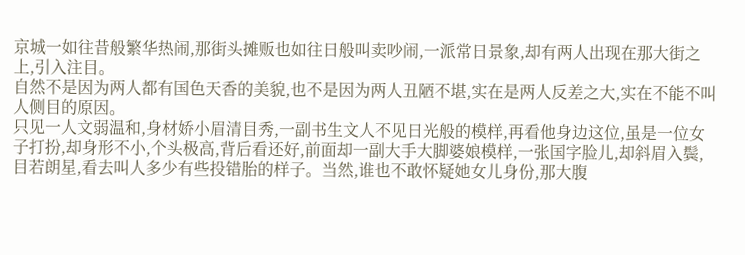京城一如往昔般繁华热闹,那街头摊贩也如往日般叫卖吵闹,一派常日景象,却有两人出现在那大街之上,引入注目。
自然不是因为两人都有国色天香的美貌,也不是因为两人丑陋不堪,实在是两人反差之大,实在不能不叫人侧目的原因。
只见一人文弱温和,身材娇小眉清目秀,一副书生文人不见日光般的模样,再看他身边这位,虽是一位女子打扮,却身形不小,个头极高,背后看还好,前面却一副大手大脚婆娘模样,一张国字脸儿,却斜眉入鬓,目若朗星,看去叫人多少有些投错胎的样子。当然,谁也不敢怀疑她女儿身份,那大腹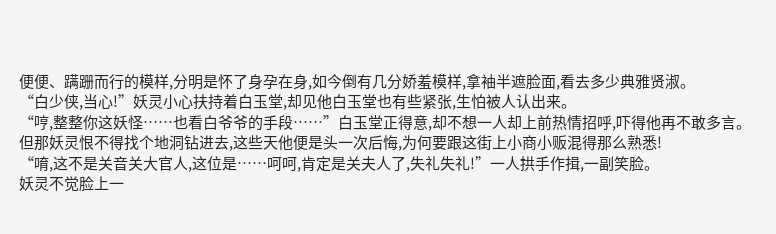便便、蹒跚而行的模样,分明是怀了身孕在身,如今倒有几分娇羞模样,拿袖半遮脸面,看去多少典雅贤淑。
“白少侠,当心!”妖灵小心扶持着白玉堂,却见他白玉堂也有些紧张,生怕被人认出来。
“哼,整整你这妖怪……也看白爷爷的手段……”白玉堂正得意,却不想一人却上前热情招呼,吓得他再不敢多言。
但那妖灵恨不得找个地洞钻进去,这些天他便是头一次后悔,为何要跟这街上小商小贩混得那么熟悉!
“唷,这不是关音关大官人,这位是……呵呵,肯定是关夫人了,失礼失礼!”一人拱手作揖,一副笑脸。
妖灵不觉脸上一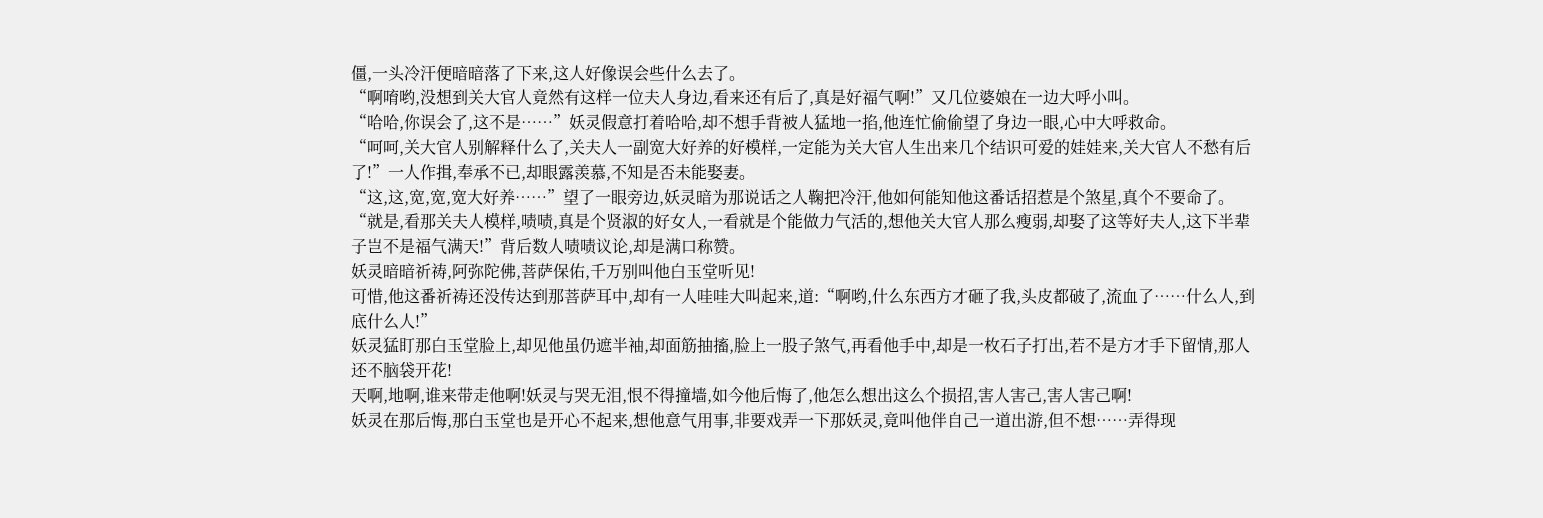僵,一头冷汗便暗暗落了下来,这人好像误会些什么去了。
“啊唷哟,没想到关大官人竟然有这样一位夫人身边,看来还有后了,真是好福气啊!”又几位婆娘在一边大呼小叫。
“哈哈,你误会了,这不是……”妖灵假意打着哈哈,却不想手背被人猛地一掐,他连忙偷偷望了身边一眼,心中大呼救命。
“呵呵,关大官人别解释什么了,关夫人一副宽大好养的好模样,一定能为关大官人生出来几个结识可爱的娃娃来,关大官人不愁有后了!”一人作揖,奉承不已,却眼露羡慕,不知是否未能娶妻。
“这,这,宽,宽,宽大好养……”望了一眼旁边,妖灵暗为那说话之人鞠把冷汗,他如何能知他这番话招惹是个煞星,真个不要命了。
“就是,看那关夫人模样,啧啧,真是个贤淑的好女人,一看就是个能做力气活的,想他关大官人那么瘦弱,却娶了这等好夫人,这下半辈子岂不是福气满天!”背后数人啧啧议论,却是满口称赞。
妖灵暗暗祈祷,阿弥陀佛,菩萨保佑,千万别叫他白玉堂听见!
可惜,他这番祈祷还没传达到那菩萨耳中,却有一人哇哇大叫起来,道:“啊哟,什么东西方才砸了我,头皮都破了,流血了……什么人,到底什么人!”
妖灵猛盯那白玉堂脸上,却见他虽仍遮半袖,却面筋抽搐,脸上一股子煞气,再看他手中,却是一枚石子打出,若不是方才手下留情,那人还不脑袋开花!
天啊,地啊,谁来带走他啊!妖灵与哭无泪,恨不得撞墙,如今他后悔了,他怎么想出这么个损招,害人害己,害人害己啊!
妖灵在那后悔,那白玉堂也是开心不起来,想他意气用事,非要戏弄一下那妖灵,竟叫他伴自己一道出游,但不想……弄得现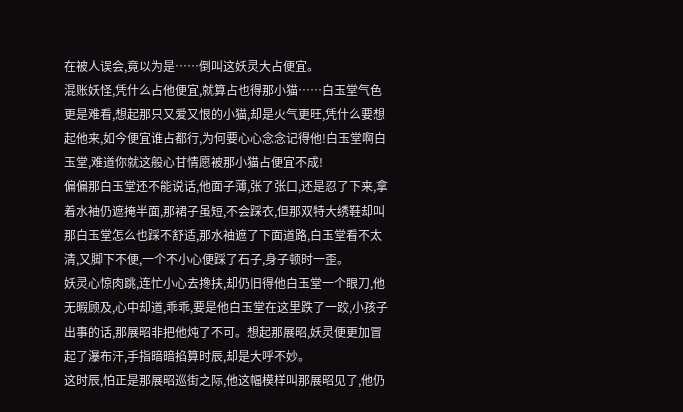在被人误会,竟以为是……倒叫这妖灵大占便宜。
混账妖怪,凭什么占他便宜,就算占也得那小猫……白玉堂气色更是难看,想起那只又爱又恨的小猫,却是火气更旺,凭什么要想起他来,如今便宜谁占都行,为何要心心念念记得他!白玉堂啊白玉堂,难道你就这般心甘情愿被那小猫占便宜不成!
偏偏那白玉堂还不能说话,他面子薄,张了张口,还是忍了下来,拿着水袖仍遮掩半面,那裙子虽短,不会踩衣,但那双特大绣鞋却叫那白玉堂怎么也踩不舒适,那水袖遮了下面道路,白玉堂看不太清,又脚下不便,一个不小心便踩了石子,身子顿时一歪。
妖灵心惊肉跳,连忙小心去搀扶,却仍旧得他白玉堂一个眼刀,他无暇顾及,心中却道,乖乖,要是他白玉堂在这里跌了一跤,小孩子出事的话,那展昭非把他炖了不可。想起那展昭,妖灵便更加冒起了瀑布汗,手指暗暗掐算时辰,却是大呼不妙。
这时辰,怕正是那展昭巡街之际,他这幅模样叫那展昭见了,他仍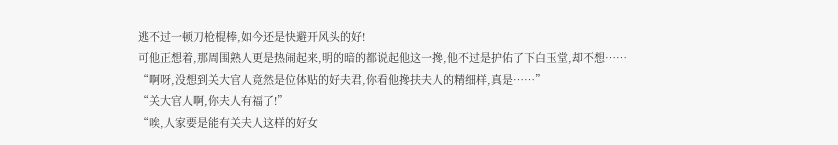逃不过一顿刀枪棍棒,如今还是快避开风头的好!
可他正想着,那周围熟人更是热闹起来,明的暗的都说起他这一搀,他不过是护佑了下白玉堂,却不想……
“啊呀,没想到关大官人竟然是位体贴的好夫君,你看他搀扶夫人的精细样,真是……”
“关大官人啊,你夫人有福了!”
“唉,人家要是能有关夫人这样的好女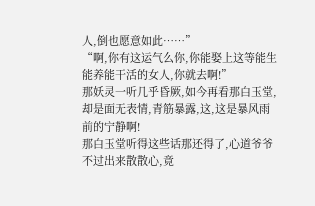人,倒也愿意如此……”
“啊,你有这运气么你,你能娶上这等能生能养能干活的女人,你就去啊!”
那妖灵一听几乎昏厥,如今再看那白玉堂,却是面无表情,青筋暴露,这,这是暴风雨前的宁静啊!
那白玉堂听得这些话那还得了,心道爷爷不过出来散散心,竟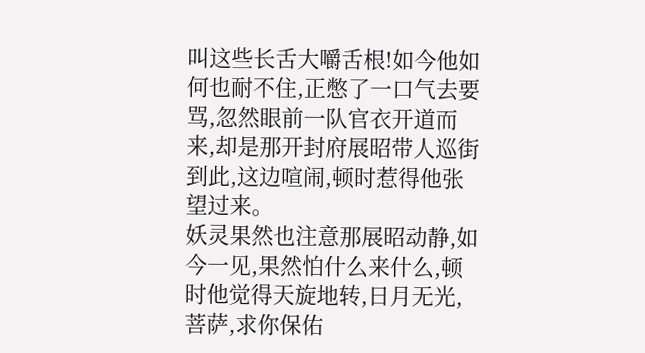叫这些长舌大嚼舌根!如今他如何也耐不住,正憋了一口气去要骂,忽然眼前一队官衣开道而来,却是那开封府展昭带人巡街到此,这边喧闹,顿时惹得他张望过来。
妖灵果然也注意那展昭动静,如今一见,果然怕什么来什么,顿时他觉得天旋地转,日月无光,菩萨,求你保佑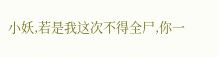小妖,若是我这次不得全尸,你一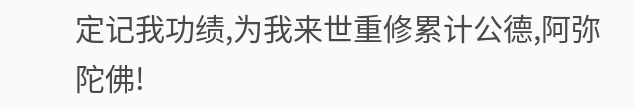定记我功绩,为我来世重修累计公德,阿弥陀佛!